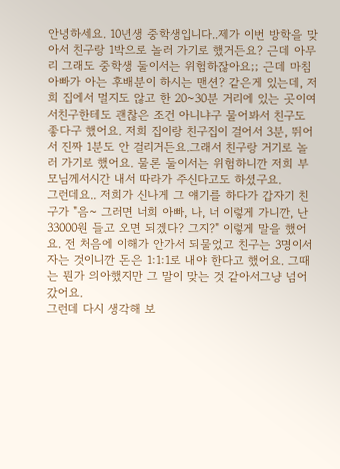안녕하세요. 10년생 중학생입니다..제가 이번 방학을 맞아서 친구랑 1박으로 놀러 가기로 했거든요? 근데 아무리 그래도 중학생 둘이서는 위험하잖아요;; 근데 마침 아빠가 아는 후배분이 하시는 맨션? 같은게 있는데, 저희 집에서 멀지도 않고 한 20~30분 거리에 있는 곳이여서친구한테도 괜찮은 조건 아니냐구 물어봐서 친구도 좋다구 했어요. 저희 집이랑 친구집이 걸어서 3분, 뛰어서 진짜 1분도 안 걸리거든요.그래서 친구랑 거기로 놀러 가기로 했어요. 물론 둘이서는 위험하니깐 저희 부모님께서시간 내서 따라가 주신다고도 하셨구요.
그런데요.. 저희가 신나게 그 얘기를 하다가 갑자기 친구가 "음~ 그러면 너희 아빠, 나, 너 이렇게 가니깐, 난 33000원 들고 오면 되겠다? 그지?" 이렇게 말을 했어요. 전 처음에 이해가 안가서 되물었고 친구는 3명이서 자는 것이니깐 돈은 1:1:1로 내야 한다고 했어요. 그때는 뭔가 의아했지만 그 말이 맞는 것 같아서그냥 넘어갔어요.
그런데 다시 생각해 보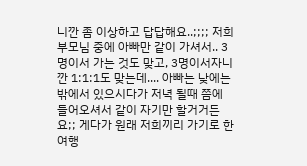니깐 좀 이상하고 답답해요..;;;; 저희 부모님 중에 아빠만 같이 가셔서.. 3명이서 가는 것도 맞고, 3명이서자니깐 1:1:1도 맞는데.... 아빠는 낮에는 밖에서 있으시다가 저녁 될때 쯤에 들어오셔서 같이 자기만 할거거든요;; 게다가 원래 저희끼리 가기로 한 여행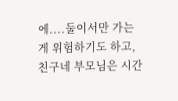에....둘이서만 가는게 위험하기도 하고, 친구네 부모님은 시간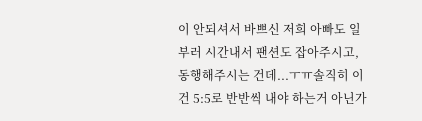이 안되셔서 바쁘신 저희 아빠도 일부러 시간내서 팬션도 잡아주시고, 동행해주시는 건데...ㅜㅠ솔직히 이건 5:5로 반반씩 내야 하는거 아닌가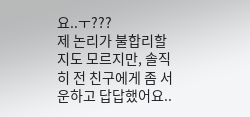요..ㅜ???
제 논리가 불합리할지도 모르지만, 솔직히 전 친구에게 좀 서운하고 답답했어요..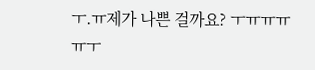ㅜ.ㅠ제가 나쁜 걸까요? ㅜㅠㅠㅠㅠㅜ